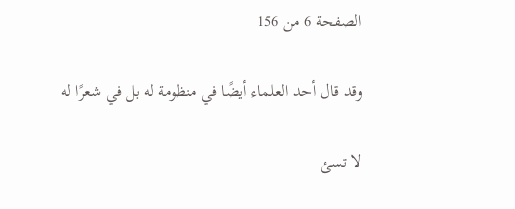الصفحة 6 من 156

وقد قال أحد العلماء أيضًا في منظومة له بل في شعرًا له

لا تسئ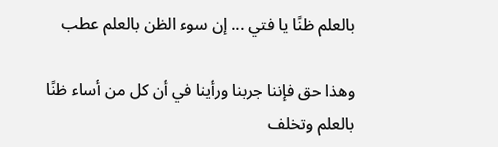بالعلم ظنًا يا فتي ... إن سوء الظن بالعلم عطب

وهذا حق فإننا جربنا ورأينا في أن كل من أساء ظنًا بالعلم وتخلف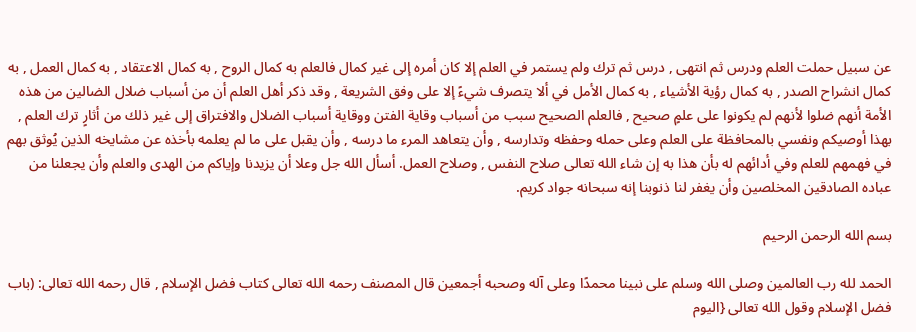عن سبيل حملت العلم ودرس ثم انتهى , درس ثم ترك ولم يستمر في العلم إلا كان أمره إلى غير كمال فالعلم به كمال الروح , به كمال الاعتقاد , به كمال العمل , به كمال انشراح الصدر , به كمال رؤية الأشياء , به كمال الأمل في ألا يتصرف شيءً إلا على وفق الشريعة , وقد ذكر أهل العلم أن من أسباب ضلال الضالين من هذه الأمة أنهم ضلوا لأنهم لم يكونوا على علمٍ صحيح , فالعلم الصحيح سبب من أسباب وقاية الفتن ووقاية أسباب الضلال والافتراق إلى غير ذلك من أثارٍ ترك العلم , بهذا أوصيكم ونفسي بالمحافظة على العلم وعلى حمله وحفظه وتدارسه , وأن يتعاهد المرء ما درسه , وأن يقبل على ما لم يعلمه بأخذه عن مشايخه الذين يُوثق بهم في فهمهم للعلم وفي أدائهم له بأن هذا به إن شاء الله تعالى صلاح النفس , وصلاح العمل. أسأل الله جل وعلا أن يزيدنا وإياكم من الهدى والعلم وأن يجعلنا من عباده الصادقين المخلصين وأن يغفر لنا ذنوبنا إنه سبحانه جواد كريم.

بسم الله الرحمن الرحيم

الحمد لله رب العالمين وصلى الله وسلم على نبينا محمدًا وعلى آله وصحبه أجمعين قال المصنف رحمه الله تعالى كتاب فضل الإسلام , قال رحمه الله تعالى: (باب فضل الإسلام وقول الله تعالى {اليوم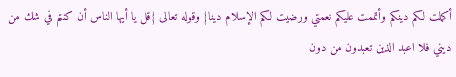أكملت لكم دينكم وأتممت عليكم نعمتي ورضيت لكم الإسلام دينا} وقوله تعالى {قل يا أيها الناس أن كنتم في شك من ديني فلا اعبد الذين تعبدون من دون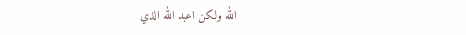الله ولكن اعبد الله الذي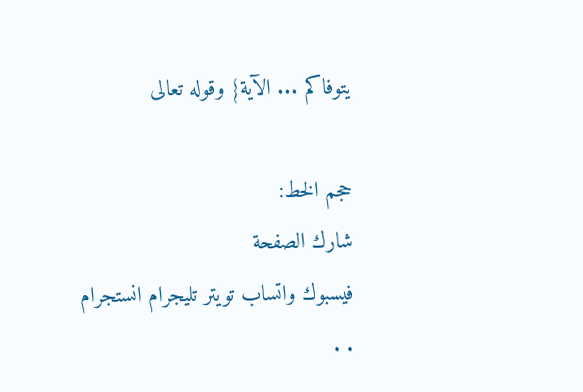يتوفاكم ... الآية} وقوله تعالى

حجم الخط:
شارك الصفحة
فيسبوك واتساب تويتر تليجرام انستجرام
. .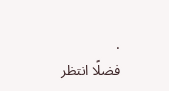.
فضلًا انتظر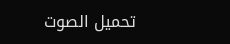تحميل الصوت